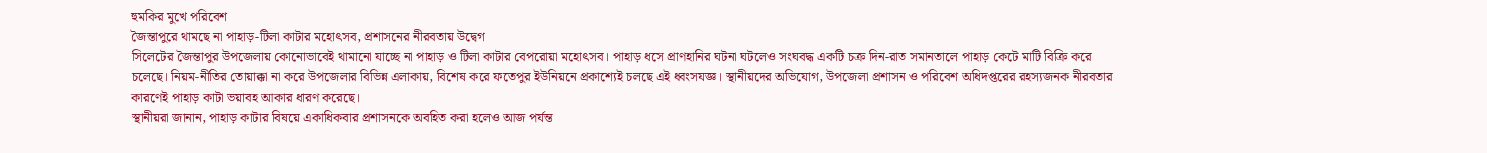হুমকির মুখে পরিবেশ
জৈন্তাপুরে থামছে না পাহাড়-টিলা কাটার মহোৎসব, প্রশাসনের নীরবতায় উদ্বেগ
সিলেটের জৈন্তাপুর উপজেলায় কোনোভাবেই থামানো যাচ্ছে না পাহাড় ও টিলা কাটার বেপরোয়া মহোৎসব। পাহাড় ধসে প্রাণহানির ঘটনা ঘটলেও সংঘবদ্ধ একটি চক্র দিন-রাত সমানতালে পাহাড় কেটে মাটি বিক্রি করে চলেছে। নিয়ম-নীতির তোয়াক্কা না করে উপজেলার বিভিন্ন এলাকায়, বিশেষ করে ফতেপুর ইউনিয়নে প্রকাশ্যেই চলছে এই ধ্বংসযজ্ঞ। স্থানীয়দের অভিযোগ, উপজেলা প্রশাসন ও পরিবেশ অধিদপ্তরের রহস্যজনক নীরবতার কারণেই পাহাড় কাটা ভয়াবহ আকার ধারণ করেছে।
স্থানীয়রা জানান, পাহাড় কাটার বিষয়ে একাধিকবার প্রশাসনকে অবহিত করা হলেও আজ পর্যন্ত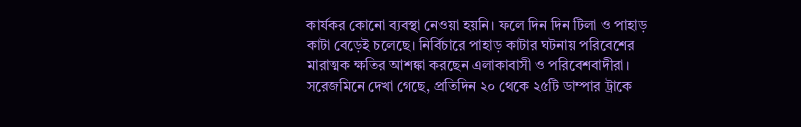কার্যকর কোনো ব্যবস্থা নেওয়া হয়নি। ফলে দিন দিন টিলা ও পাহাড় কাটা বেড়েই চলেছে। নির্বিচারে পাহাড় কাটার ঘটনায় পরিবেশের মারাত্মক ক্ষতির আশঙ্কা করছেন এলাকাবাসী ও পরিবেশবাদীরা।
সরেজমিনে দেখা গেছে, প্রতিদিন ২০ থেকে ২৫টি ডাম্পার ট্রাকে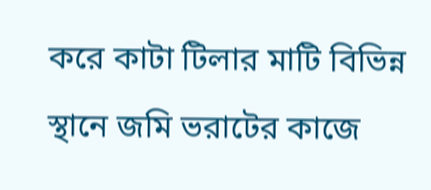করে কাটা টিলার মাটি বিভিন্ন স্থানে জমি ভরাটের কাজে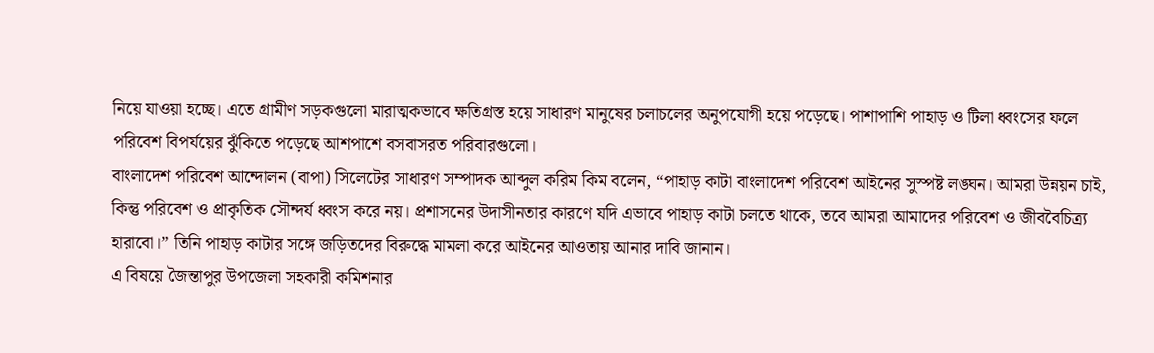নিয়ে যাওয়া হচ্ছে। এতে গ্রামীণ সড়কগুলো মারাত্মকভাবে ক্ষতিগ্রস্ত হয়ে সাধারণ মানুষের চলাচলের অনুপযোগী হয়ে পড়েছে। পাশাপাশি পাহাড় ও টিলা ধ্বংসের ফলে পরিবেশ বিপর্যয়ের ঝুঁকিতে পড়েছে আশপাশে বসবাসরত পরিবারগুলো।
বাংলাদেশ পরিবেশ আন্দোলন (বাপা) সিলেটের সাধারণ সম্পাদক আব্দুল করিম কিম বলেন, “পাহাড় কাটা বাংলাদেশ পরিবেশ আইনের সুস্পষ্ট লঙ্ঘন। আমরা উন্নয়ন চাই, কিন্তু পরিবেশ ও প্রাকৃতিক সৌন্দর্য ধ্বংস করে নয়। প্রশাসনের উদাসীনতার কারণে যদি এভাবে পাহাড় কাটা চলতে থাকে, তবে আমরা আমাদের পরিবেশ ও জীববৈচিত্র্য হারাবো।” তিনি পাহাড় কাটার সঙ্গে জড়িতদের বিরুদ্ধে মামলা করে আইনের আওতায় আনার দাবি জানান।
এ বিষয়ে জৈন্তাপুর উপজেলা সহকারী কমিশনার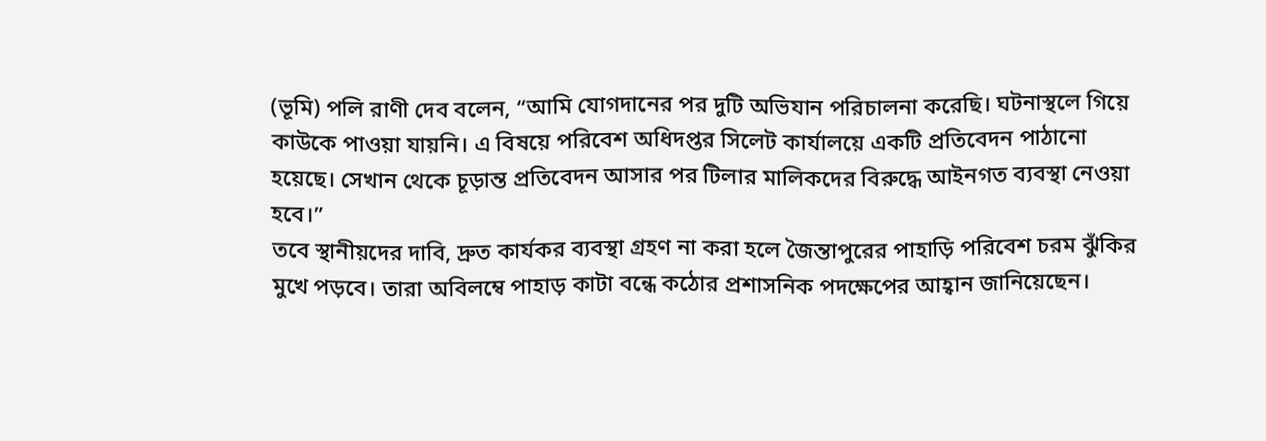(ভূমি) পলি রাণী দেব বলেন, “আমি যোগদানের পর দুটি অভিযান পরিচালনা করেছি। ঘটনাস্থলে গিয়ে কাউকে পাওয়া যায়নি। এ বিষয়ে পরিবেশ অধিদপ্তর সিলেট কার্যালয়ে একটি প্রতিবেদন পাঠানো হয়েছে। সেখান থেকে চূড়ান্ত প্রতিবেদন আসার পর টিলার মালিকদের বিরুদ্ধে আইনগত ব্যবস্থা নেওয়া হবে।”
তবে স্থানীয়দের দাবি, দ্রুত কার্যকর ব্যবস্থা গ্রহণ না করা হলে জৈন্তাপুরের পাহাড়ি পরিবেশ চরম ঝুঁকির মুখে পড়বে। তারা অবিলম্বে পাহাড় কাটা বন্ধে কঠোর প্রশাসনিক পদক্ষেপের আহ্বান জানিয়েছেন।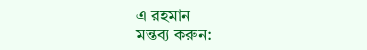এ রহমান
মন্তব্য করুন: